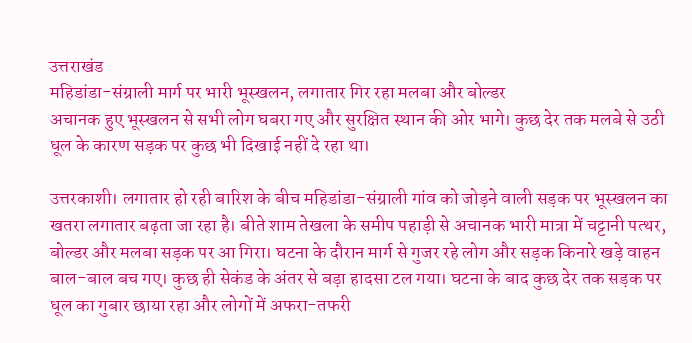उत्तराखंड
महिडांडा-संग्राली मार्ग पर भारी भूस्खलन, लगातार गिर रहा मलबा और बोल्डर
अचानक हुए भूस्खलन से सभी लोग घबरा गए और सुरक्षित स्थान की ओर भागे। कुछ देर तक मलबे से उठी धूल के कारण सड़क पर कुछ भी दिखाई नहीं दे रहा था।

उत्तरकाशी। लगातार हो रही बारिश के बीच महिडांडा-संग्राली गांव को जोड़ने वाली सड़क पर भूस्खलन का खतरा लगातार बढ़ता जा रहा है। बीते शाम तेखला के समीप पहाड़ी से अचानक भारी मात्रा में चट्टानी पत्थर, बोल्डर और मलबा सड़क पर आ गिरा। घटना के दौरान मार्ग से गुजर रहे लोग और सड़क किनारे खड़े वाहन बाल-बाल बच गए। कुछ ही सेकंड के अंतर से बड़ा हादसा टल गया। घटना के बाद कुछ देर तक सड़क पर धूल का गुबार छाया रहा और लोगों में अफरा-तफरी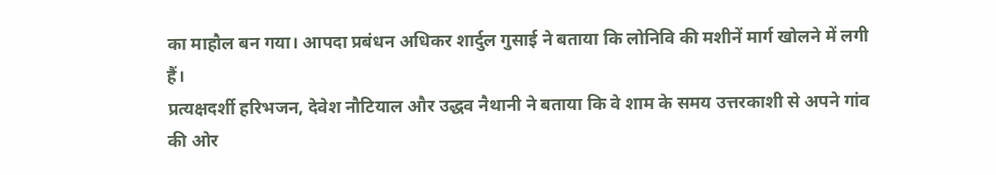का माहौल बन गया। आपदा प्रबंधन अधिकर शार्दुल गुसाई ने बताया कि लोनिवि की मशीनें मार्ग खोलने में लगी हैं।
प्रत्यक्षदर्शी हरिभजन, देवेश नौटियाल और उद्धव नैथानी ने बताया कि वे शाम के समय उत्तरकाशी से अपने गांव की ओर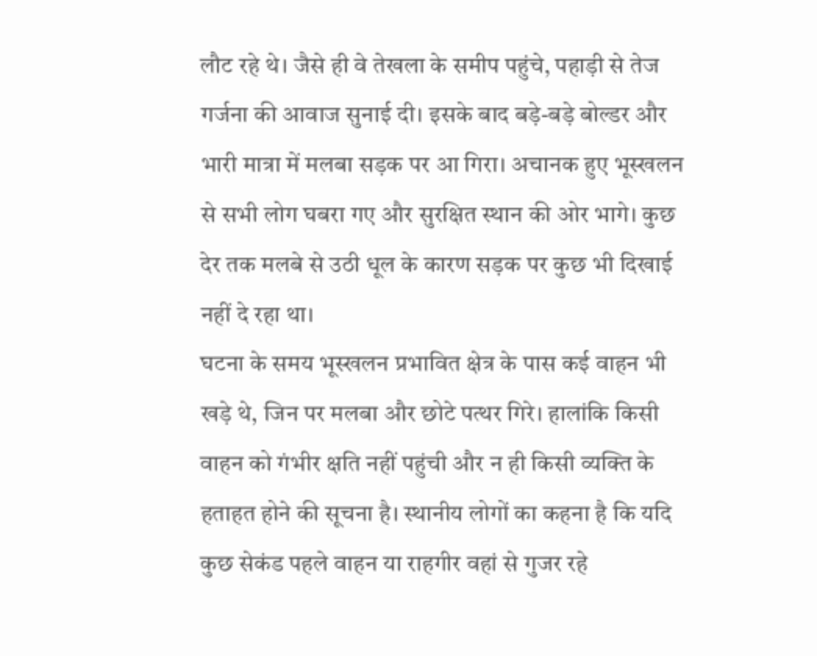लौट रहे थे। जैसे ही वे तेखला के समीप पहुंचे, पहाड़ी से तेज गर्जना की आवाज सुनाई दी। इसके बाद बड़े-बड़े बोल्डर और भारी मात्रा में मलबा सड़क पर आ गिरा। अचानक हुए भूस्खलन से सभी लोग घबरा गए और सुरक्षित स्थान की ओर भागे। कुछ देर तक मलबे से उठी धूल के कारण सड़क पर कुछ भी दिखाई नहीं दे रहा था।
घटना के समय भूस्खलन प्रभावित क्षेत्र के पास कई वाहन भी खड़े थे, जिन पर मलबा और छोटे पत्थर गिरे। हालांकि किसी वाहन को गंभीर क्षति नहीं पहुंची और न ही किसी व्यक्ति के हताहत होने की सूचना है। स्थानीय लोगों का कहना है कि यदि कुछ सेकंड पहले वाहन या राहगीर वहां से गुजर रहे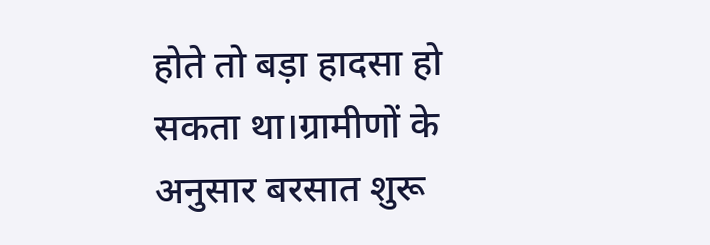होते तो बड़ा हादसा हो सकता था।ग्रामीणों के अनुसार बरसात शुरू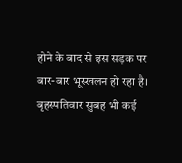होने के बाद से इस सड़क पर बार-बार भूस्खलन हो रहा है। बृहस्पतिवार सुबह भी कई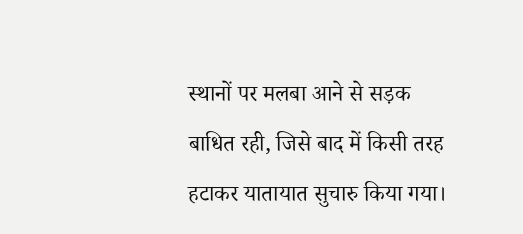स्थानों पर मलबा आने से सड़क बाधित रही, जिसे बाद में किसी तरह हटाकर यातायात सुचारु किया गया।